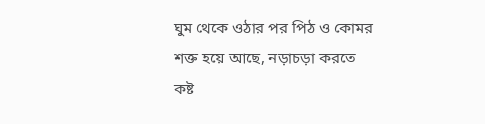ঘুম থেকে ওঠার পর পিঠ ও কোমর শক্ত হয়ে আছে, নড়াচড়া করতে কষ্ট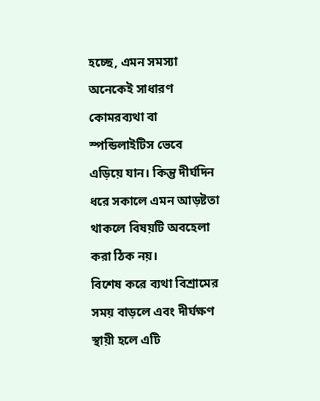হচ্ছে, এমন সমস্যা অনেকেই সাধারণ কোমরব্যথা বা স্পন্ডিলাইটিস ভেবে এড়িয়ে যান। কিন্তু দীর্ঘদিন ধরে সকালে এমন আড়ষ্টতা থাকলে বিষয়টি অবহেলা করা ঠিক নয়।
বিশেষ করে ব্যথা বিশ্রামের সময় বাড়লে এবং দীর্ঘক্ষণ স্থায়ী হলে এটি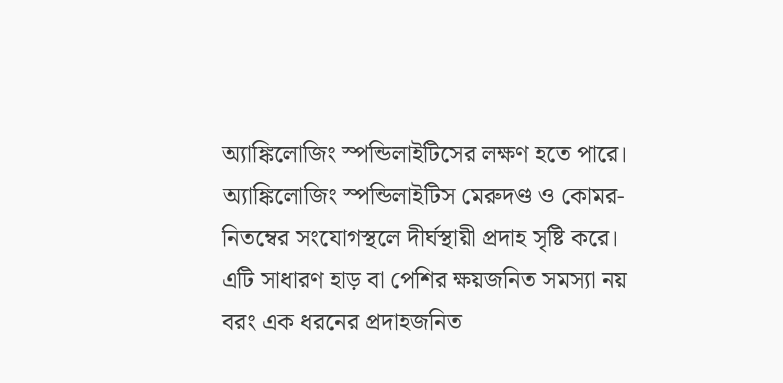অ্যাঙ্কিলোজিং স্পন্ডিলাইটিসের লক্ষণ হতে পারে।
অ্যাঙ্কিলোজিং স্পন্ডিলাইটিস মেরুদণ্ড ও কোমর-নিতম্বের সংযোগস্থলে দীর্ঘস্থায়ী প্রদাহ সৃষ্টি করে।
এটি সাধারণ হাড় বা পেশির ক্ষয়জনিত সমস্যা নয় বরং এক ধরনের প্রদাহজনিত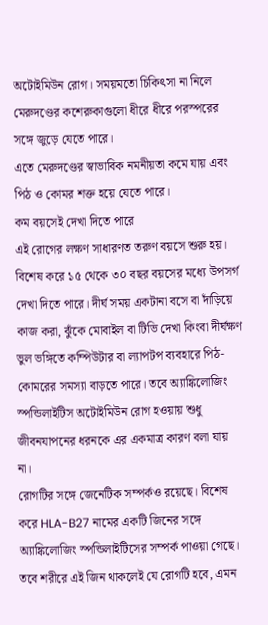অটোইমিউন রোগ। সময়মতো চিকিৎসা না নিলে মেরুদণ্ডের কশেরুকাগুলো ধীরে ধীরে পরস্পরের সঙ্গে জুড়ে যেতে পারে।
এতে মেরুদণ্ডের স্বাভাবিক নমনীয়তা কমে যায় এবং পিঠ ও কোমর শক্ত হয়ে যেতে পারে।
কম বয়সেই দেখা দিতে পারে
এই রোগের লক্ষণ সাধারণত তরুণ বয়সে শুরু হয়।
বিশেষ করে ১৫ থেকে ৩০ বছর বয়সের মধ্যে উপসর্গ দেখা দিতে পারে। দীর্ঘ সময় একটানা বসে বা দাঁড়িয়ে কাজ করা, ঝুঁকে মোবাইল বা টিভি দেখা কিংবা দীর্ঘক্ষণ ভুল ভঙ্গিতে কম্পিউটার বা ল্যাপটপ ব্যবহারে পিঠ-কোমরের সমস্যা বাড়তে পারে। তবে অ্যাঙ্কিলোজিং স্পন্ডিলাইটিস অটোইমিউন রোগ হওয়ায় শুধু জীবনযাপনের ধরনকে এর একমাত্র কারণ বলা যায় না।
রোগটির সঙ্গে জেনেটিক সম্পর্কও রয়েছে। বিশেষ করে HLA-B27 নামের একটি জিনের সঙ্গে অ্যাঙ্কিলোজিং স্পন্ডিলাইটিসের সম্পর্ক পাওয়া গেছে। তবে শরীরে এই জিন থাকলেই যে রোগটি হবে, এমন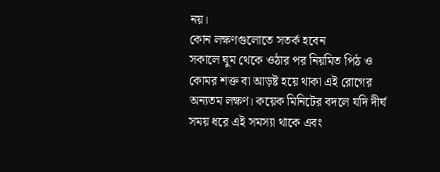নয়।
কোন লক্ষণগুলোতে সতর্ক হবেন
সকালে ঘুম থেকে ওঠার পর নিয়মিত পিঠ ও কোমর শক্ত বা আড়ষ্ট হয়ে থাকা এই রোগের অন্যতম লক্ষণ। কয়েক মিনিটের বদলে যদি দীর্ঘ সময় ধরে এই সমস্যা থাকে এবং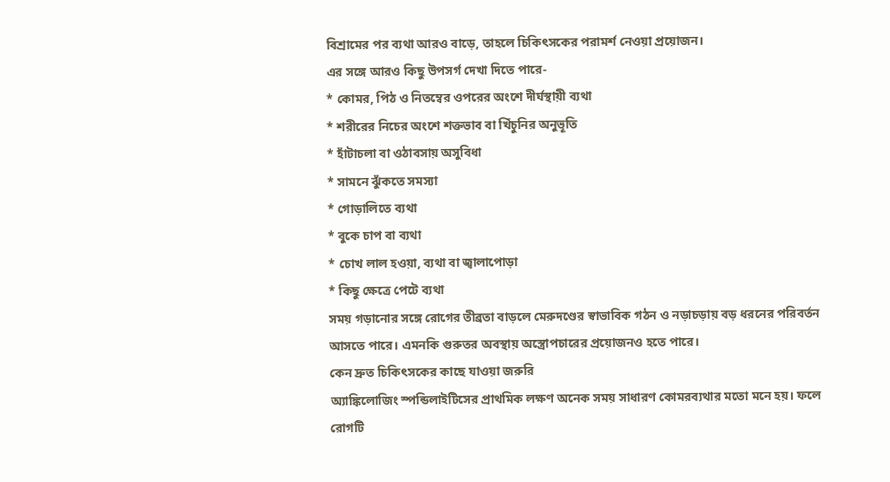বিশ্রামের পর ব্যথা আরও বাড়ে, তাহলে চিকিৎসকের পরামর্শ নেওয়া প্রয়োজন।
এর সঙ্গে আরও কিছু উপসর্গ দেখা দিতে পারে-
* কোমর, পিঠ ও নিতম্বের ওপরের অংশে দীর্ঘস্থায়ী ব্যথা
* শরীরের নিচের অংশে শক্তভাব বা খিঁচুনির অনুভূতি
* হাঁটাচলা বা ওঠাবসায় অসুবিধা
* সামনে ঝুঁকতে সমস্যা
* গোড়ালিতে ব্যথা
* বুকে চাপ বা ব্যথা
* চোখ লাল হওয়া, ব্যথা বা জ্বালাপোড়া
* কিছু ক্ষেত্রে পেটে ব্যথা
সময় গড়ানোর সঙ্গে রোগের তীব্রতা বাড়লে মেরুদণ্ডের স্বাভাবিক গঠন ও নড়াচড়ায় বড় ধরনের পরিবর্তন আসতে পারে। এমনকি গুরুতর অবস্থায় অস্ত্রোপচারের প্রয়োজনও হতে পারে।
কেন দ্রুত চিকিৎসকের কাছে যাওয়া জরুরি
অ্যাঙ্কিলোজিং স্পন্ডিলাইটিসের প্রাথমিক লক্ষণ অনেক সময় সাধারণ কোমরব্যথার মতো মনে হয়। ফলে রোগটি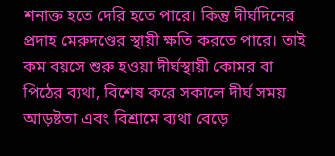শনাক্ত হতে দেরি হতে পারে। কিন্তু দীর্ঘদিনের প্রদাহ মেরুদণ্ডের স্থায়ী ক্ষতি করতে পারে। তাই কম বয়সে শুরু হওয়া দীর্ঘস্থায়ী কোমর বা পিঠের ব্যথা, বিশেষ করে সকালে দীর্ঘ সময় আড়ষ্টতা এবং বিশ্রামে ব্যথা বেড়ে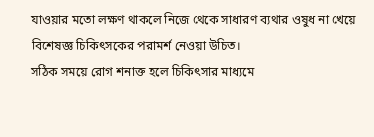যাওয়ার মতো লক্ষণ থাকলে নিজে থেকে সাধারণ ব্যথার ওষুধ না খেয়ে বিশেষজ্ঞ চিকিৎসকের পরামর্শ নেওয়া উচিত।
সঠিক সময়ে রোগ শনাক্ত হলে চিকিৎসার মাধ্যমে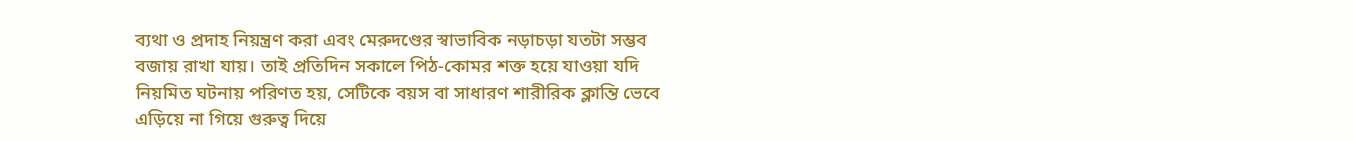ব্যথা ও প্রদাহ নিয়ন্ত্রণ করা এবং মেরুদণ্ডের স্বাভাবিক নড়াচড়া যতটা সম্ভব বজায় রাখা যায়। তাই প্রতিদিন সকালে পিঠ-কোমর শক্ত হয়ে যাওয়া যদি নিয়মিত ঘটনায় পরিণত হয়, সেটিকে বয়স বা সাধারণ শারীরিক ক্লান্তি ভেবে এড়িয়ে না গিয়ে গুরুত্ব দিয়ে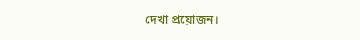দেখা প্রয়োজন।